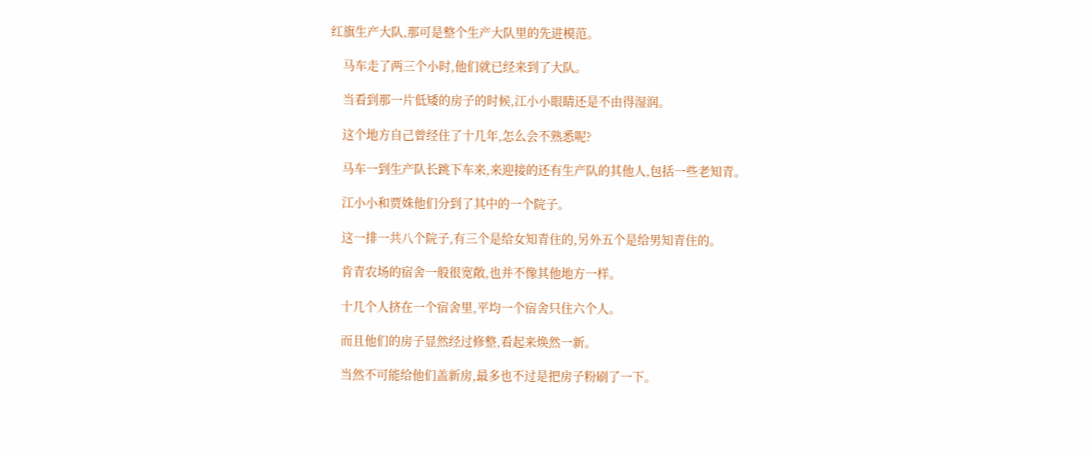红旗生产大队,那可是整个生产大队里的先进模范。

    马车走了两三个小时,他们就已经来到了大队。

    当看到那一片低矮的房子的时候,江小小眼睛还是不由得湿润。

    这个地方自己曾经住了十几年,怎么会不熟悉呢?

    马车一到生产队长跳下车来,来迎接的还有生产队的其他人,包括一些老知青。

    江小小和贾姝他们分到了其中的一个院子。

    这一排一共八个院子,有三个是给女知青住的,另外五个是给男知青住的。

    肯青农场的宿舍一般很宽敞,也并不像其他地方一样。

    十几个人挤在一个宿舍里,平均一个宿舍只住六个人。

    而且他们的房子显然经过修整,看起来焕然一新。

    当然不可能给他们盖新房,最多也不过是把房子粉刷了一下。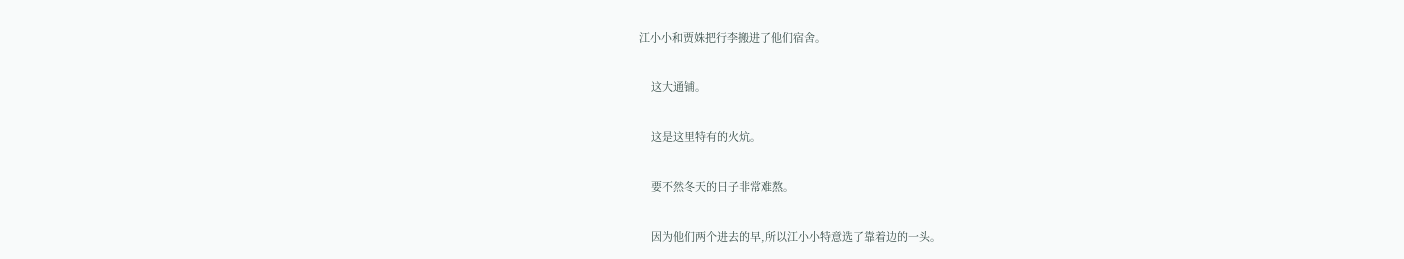江小小和贾姝把行李搬进了他们宿舍。

    这大通铺。

    这是这里特有的火炕。

    要不然冬天的日子非常难熬。

    因为他们两个进去的早,所以江小小特意选了靠着边的一头。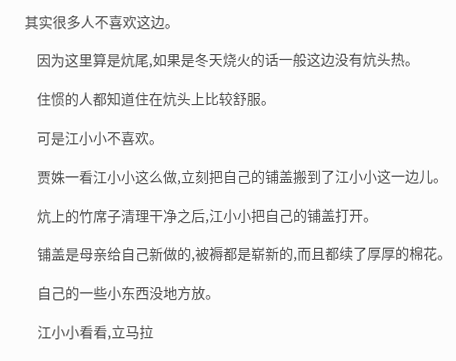其实很多人不喜欢这边。

    因为这里算是炕尾,如果是冬天烧火的话一般这边没有炕头热。

    住惯的人都知道住在炕头上比较舒服。

    可是江小小不喜欢。

    贾姝一看江小小这么做,立刻把自己的铺盖搬到了江小小这一边儿。

    炕上的竹席子清理干净之后,江小小把自己的铺盖打开。

    铺盖是母亲给自己新做的,被褥都是崭新的,而且都续了厚厚的棉花。

    自己的一些小东西没地方放。

    江小小看看,立马拉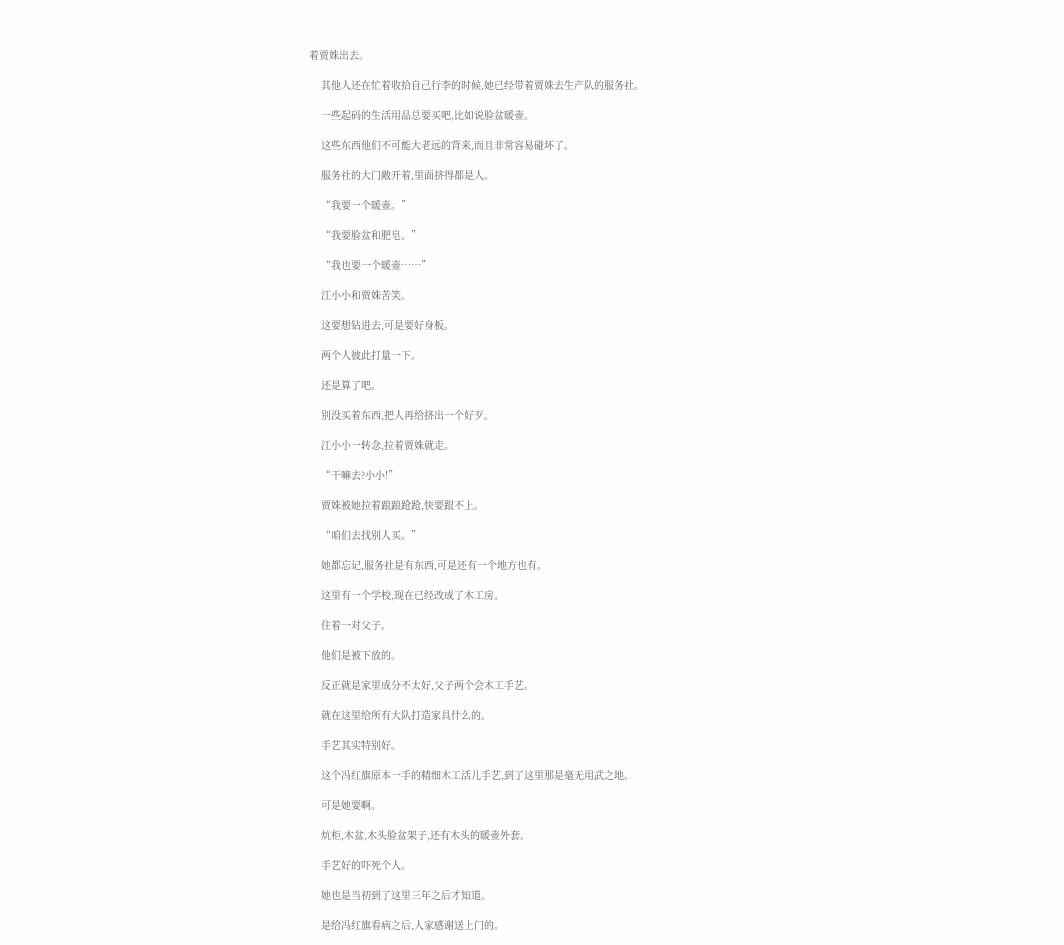着贾姝出去。

    其他人还在忙着收拾自己行李的时候,她已经带着贾姝去生产队的服务社。

    一些起码的生活用品总要买吧,比如说脸盆暖壶。

    这些东西他们不可能大老远的背来,而且非常容易碰坏了。

    服务社的大门敞开着,里面挤得都是人。

    “我要一个暖壶。”

    “我要脸盆和肥皂。”

    “我也要一个暖壶……”

    江小小和贾姝苦笑。

    这要想钻进去,可是要好身板。

    两个人彼此打量一下。

    还是算了吧。

    别没买着东西,把人再给挤出一个好歹。

    江小小一转念,拉着贾姝就走。

    “干嘛去?小小!”

    贾姝被她拉着踉踉跄跄,快要跟不上。

    “咱们去找别人买。”

    她都忘记,服务社是有东西,可是还有一个地方也有。

    这里有一个学校,现在已经改成了木工房。

    住着一对父子。

    他们是被下放的。

    反正就是家里成分不太好,父子两个会木工手艺。

    就在这里给所有大队打造家具什么的。

    手艺其实特别好。

    这个冯红旗原本一手的精细木工活儿手艺,到了这里那是毫无用武之地。

    可是她要啊。

    炕柜,木盆,木头脸盆架子,还有木头的暖壶外套。

    手艺好的吓死个人。

    她也是当初到了这里三年之后才知道。

    是给冯红旗看病之后,人家感谢送上门的。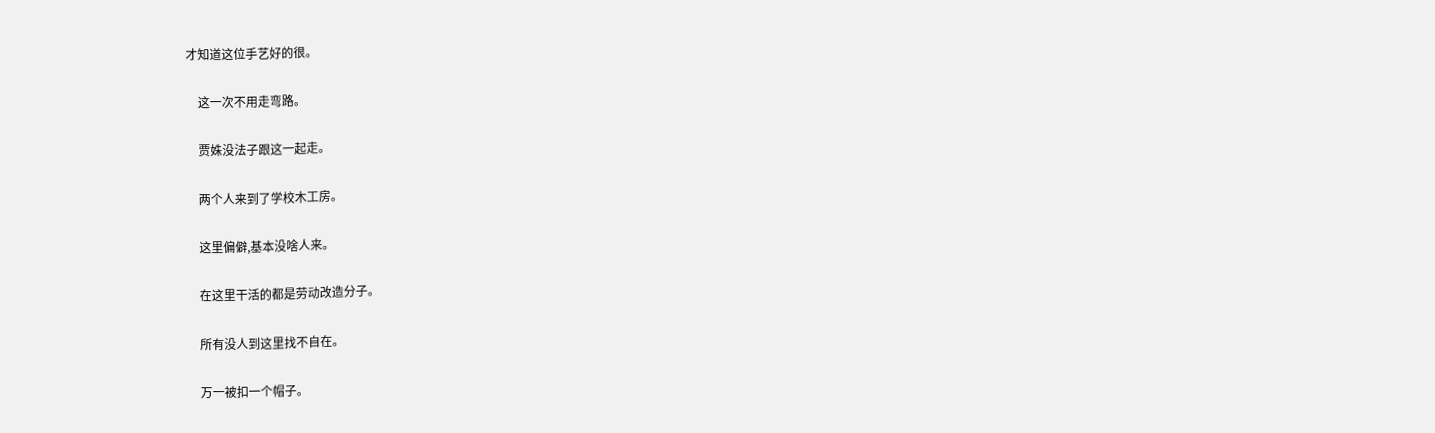才知道这位手艺好的很。

    这一次不用走弯路。

    贾姝没法子跟这一起走。

    两个人来到了学校木工房。

    这里偏僻,基本没啥人来。

    在这里干活的都是劳动改造分子。

    所有没人到这里找不自在。

    万一被扣一个帽子。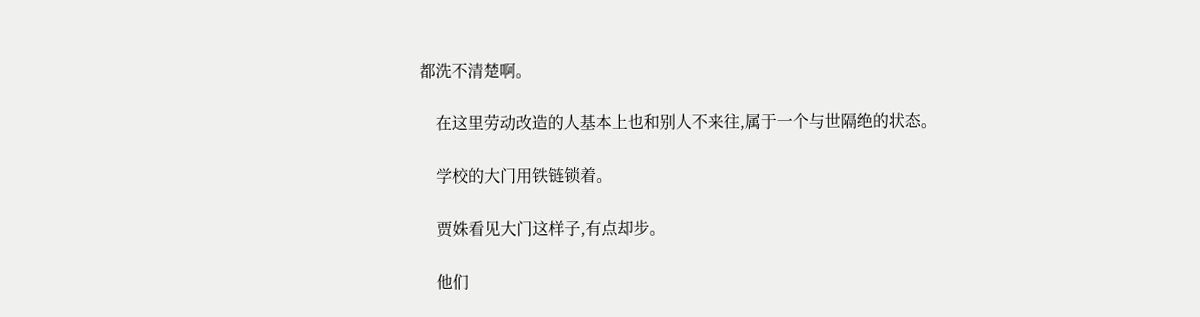都洗不清楚啊。

    在这里劳动改造的人基本上也和别人不来往,属于一个与世隔绝的状态。

    学校的大门用铁链锁着。

    贾姝看见大门这样子,有点却步。

    他们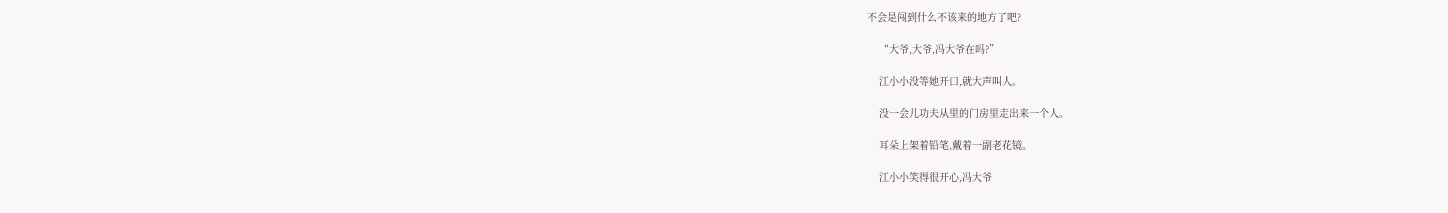不会是闯到什么不该来的地方了吧?

    “大爷,大爷,冯大爷在吗?”

    江小小没等她开口,就大声叫人。

    没一会儿功夫从里的门房里走出来一个人。

    耳朵上架着铅笔,戴着一副老花镜。

    江小小笑得很开心,冯大爷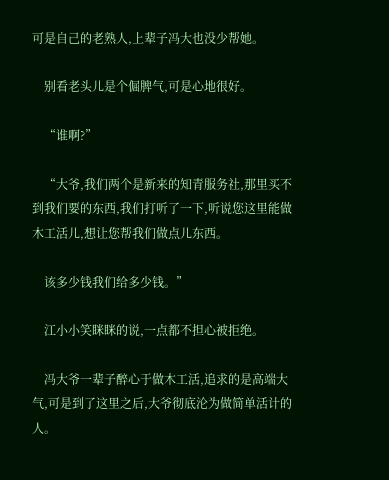可是自己的老熟人,上辈子冯大也没少帮她。

    别看老头儿是个倔脾气,可是心地很好。

    “谁啊?”

    “大爷,我们两个是新来的知青服务社,那里买不到我们要的东西,我们打听了一下,听说您这里能做木工活儿,想让您帮我们做点儿东西。

    该多少钱我们给多少钱。”

    江小小笑眯眯的说,一点都不担心被拒绝。

    冯大爷一辈子醉心于做木工活,追求的是高端大气,可是到了这里之后,大爷彻底沦为做简单活计的人。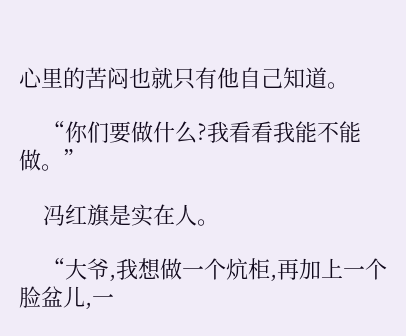心里的苦闷也就只有他自己知道。

    “你们要做什么?我看看我能不能做。”

    冯红旗是实在人。

    “大爷,我想做一个炕柜,再加上一个脸盆儿,一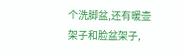个洗脚盆,还有暖壶架子和脸盆架子,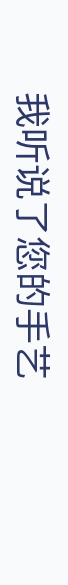我听说了您的手艺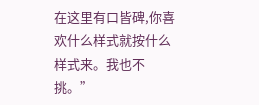在这里有口皆碑,你喜欢什么样式就按什么样式来。我也不挑。”